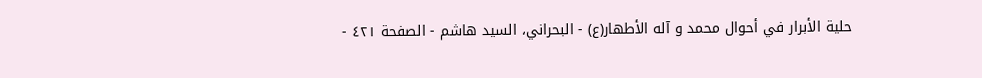حلية الأبرار في أحوال محمد و آله الأطهار(ع) - البحراني، السيد هاشم - الصفحة ٤٢١ -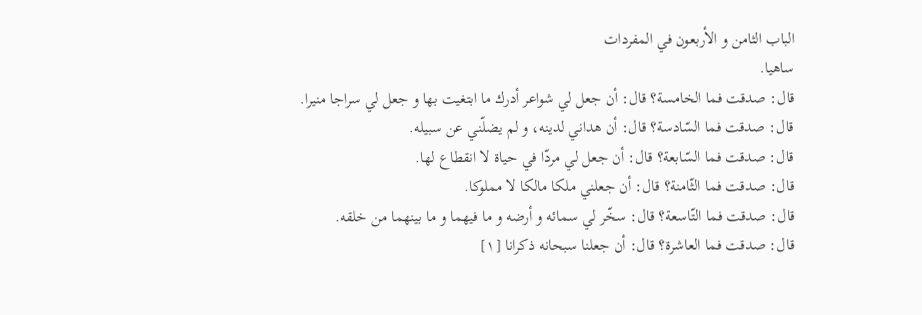الباب الثامن و الأربعون في المفردات
ساهيا.
قال: صدقت فما الخامسة؟ قال: أن جعل لي شواعر أدرك ما ابتغيت بها و جعل لي سراجا منيرا.
قال: صدقت فما السّادسة؟ قال: أن هداني لدينه، و لم يضلّني عن سبيله.
قال: صدقت فما السّابعة؟ قال: أن جعل لي مردّا في حياة لا انقطاع لها.
قال: صدقت فما الثّامنة؟ قال: أن جعلني ملكا مالكا لا مملوكا.
قال: صدقت فما التّاسعة؟ قال: سخّر لي سمائه و أرضه و ما فيهما و ما بينهما من خلقه.
قال: صدقت فما العاشرة؟ قال: أن جعلنا سبحانه ذكرانا [١]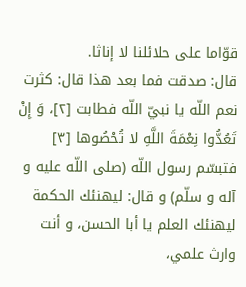قوّاما على حلائلنا لا إناثا.
قال: صدقت فما بعد هذا قال: كثرت نعم اللّه يا نبيّ اللّه فطابت [٢]، وَ إِنْ تَعُدُّوا نِعْمَةَ اللَّهِ لا تُحْصُوها [٣] فتبسّم رسول اللّه (صلى اللّه عليه و آله و سلّم) و قال: ليهنئك الحكمة ليهنئك العلم يا أبا الحسن، و أنت وارث علمي،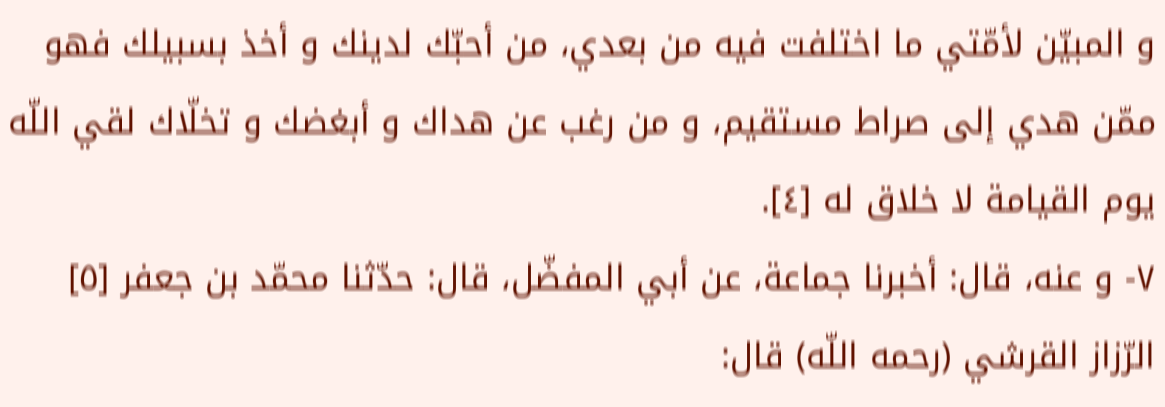و المبيّن لأمّتي ما اختلفت فيه من بعدي، من أحبّك لدينك و أخذ بسبيلك فهو ممّن هدي إلى صراط مستقيم، و من رغب عن هداك و أبغضك و تخلّاك لقي اللّه يوم القيامة لا خلاق له [٤].
٧- و عنه، قال: أخبرنا جماعة، عن أبي المفضّل، قال: حدّثنا محمّد بن جعفر [٥] الرّزاز القرشي (رحمه اللّه) قال: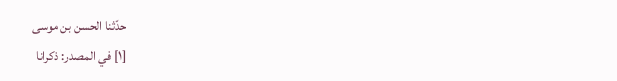حدّثنا الحسن بن موسى
[١] في المصدر: ذكرانا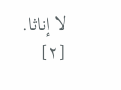لا إناثا.
[٢]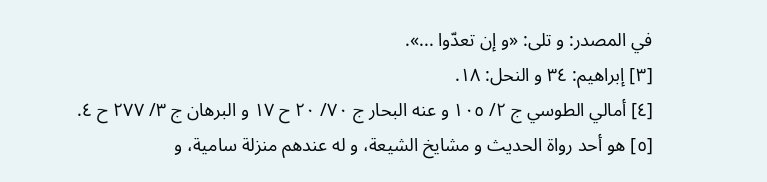في المصدر: و تلى: «و إن تعدّوا ...».
[٣] إبراهيم: ٣٤ و النحل: ١٨.
[٤] أمالي الطوسي ج ٢/ ١٠٥ و عنه البحار ج ٧٠/ ٢٠ ح ١٧ و البرهان ج ٣/ ٢٧٧ ح ٤.
[٥] هو أحد رواة الحديث و مشايخ الشيعة، و له عندهم منزلة سامية، و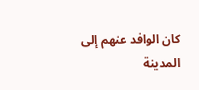كان الوافد عنهم إلى المدينة